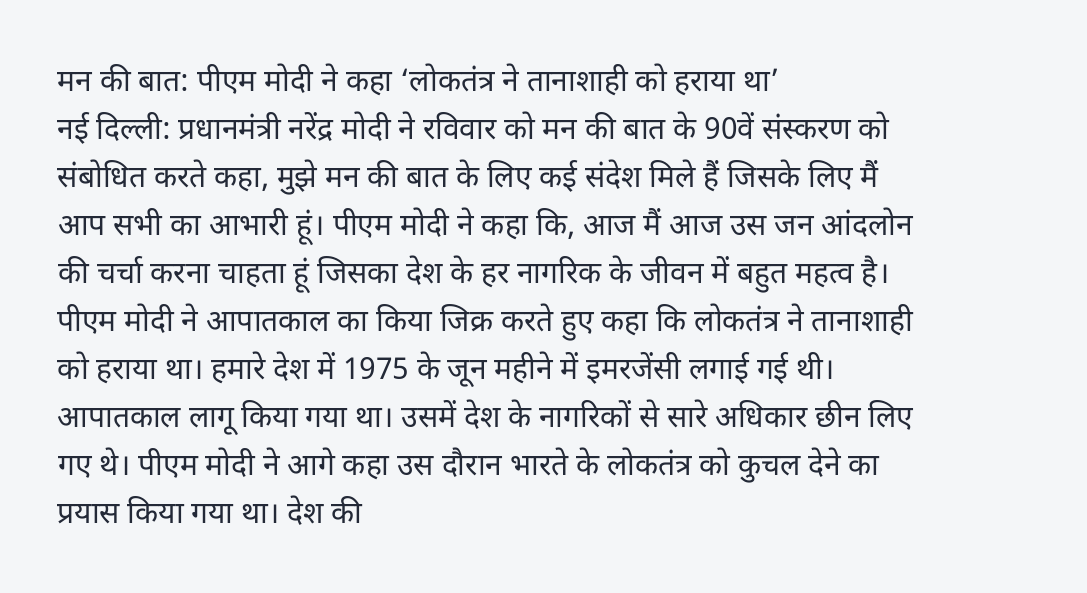मन की बात: पीएम मोदी ने कहा ‘लोकतंत्र ने तानाशाही को हराया था’
नई दिल्ली: प्रधानमंत्री नरेंद्र मोदी ने रविवार को मन की बात के 90वें संस्करण को संबोधित करते कहा, मुझे मन की बात के लिए कई संदेश मिले हैं जिसके लिए मैं आप सभी का आभारी हूं। पीएम मोदी ने कहा कि, आज मैं आज उस जन आंदलोन की चर्चा करना चाहता हूं जिसका देश के हर नागरिक के जीवन में बहुत महत्व है। पीएम मोदी ने आपातकाल का किया जिक्र करते हुए कहा कि लोकतंत्र ने तानाशाही को हराया था। हमारे देश में 1975 के जून महीने में इमरजेंसी लगाई गई थी। आपातकाल लागू किया गया था। उसमें देश के नागरिकों से सारे अधिकार छीन लिए गए थे। पीएम मोदी ने आगे कहा उस दौरान भारते के लोकतंत्र को कुचल देने का प्रयास किया गया था। देश की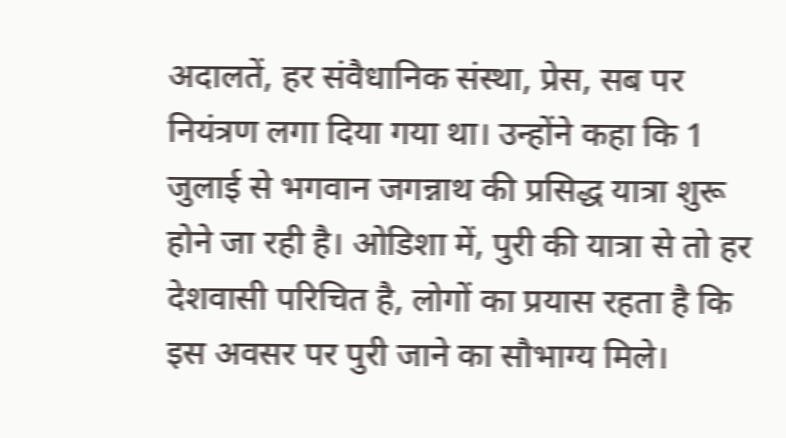अदालतें, हर संवैधानिक संस्था, प्रेस, सब पर नियंत्रण लगा दिया गया था। उन्होंने कहा कि 1 जुलाई से भगवान जगन्नाथ की प्रसिद्ध यात्रा शुरू होने जा रही है। ओडिशा में, पुरी की यात्रा से तो हर देशवासी परिचित है, लोगों का प्रयास रहता है कि इस अवसर पर पुरी जाने का सौभाग्य मिले।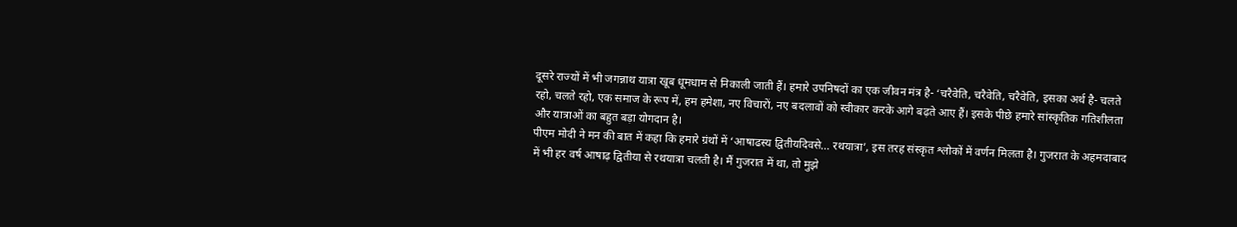दूसरे राज्यों में भी जगन्नाथ यात्रा खूब धूमधाम से निकाली जाती हैं। हमारे उपनिषदों का एक जीवन मंत्र है- ‘चरैवेति, चरैवेति, चरैवेति, इसका अर्थ है- चलते रहो, चलते रहो, एक समाज के रूप में, हम हमेशा, नए विचारों, नए बदलावों को स्वीकार करके आगे बढ़ते आए हैं। इसके पीछे हमारे सांस्कृतिक गतिशीलता और यात्राओं का बहुत बड़ा योगदान है।
पीएम मोदी ने मन की बात में कहा कि हमारे ग्रंथों में ‘आषाढस्य द्वितीयदिवसे… रथयात्रा’, इस तरह संस्कृत श्लोकों में वर्णन मिलता है। गुजरात के अहमदाबाद में भी हर वर्ष आषाढ़ द्वितीया से रथयात्रा चलती है। मैं गुजरात में था, तो मुझे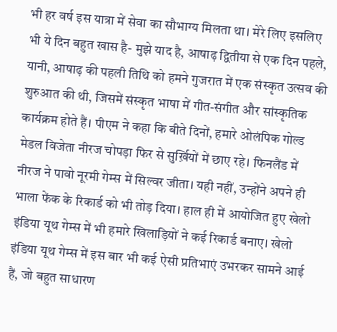भी हर वर्ष इस यात्रा में सेवा का सौभाग्य मिलता था। मेरे लिए इसलिए भी ये दिन बहुत खास है- मुझे याद है, आषाढ़ द्वितीया से एक दिन पहले, यानी, आषाढ़ की पहली तिथि को हमने गुजरात में एक संस्कृत उत्सव की शुरुआत की थी, जिसमें संस्कृत भाषा में गीत-संगीत और सांस्कृतिक कार्यक्रम होते हैं। पीएम ने कहा कि बीते दिनों, हमारे ओलंपिक गोल्ड मेडल विजेता नीरज चोपड़ा फिर से सुर्ख़ियों में छाए रहे। फिनलैंड में नीरज ने पावो नूरमी गेम्स में सिल्वर जीता। यही नहीं, उन्होंने अपने ही भाला फेंक के रिकार्ड को भी तोड़ दिया। हाल ही में आयोजित हुए खेलो इंडिया यूथ गेम्स में भी हमारे खिलाड़ियों ने कई रिकार्ड बनाए। खेलो इंडिया यूथ गेम्स में इस बार भी कई ऐसी प्रतिभाएं उभरकर सामने आई हैं, जो बहुत साधारण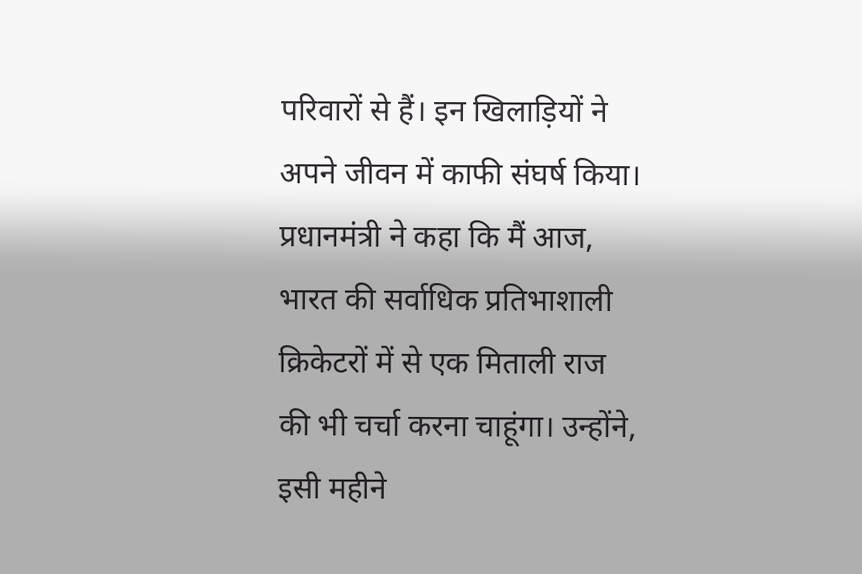परिवारों से हैं। इन खिलाड़ियों ने अपने जीवन में काफी संघर्ष किया। प्रधानमंत्री ने कहा कि मैं आज, भारत की सर्वाधिक प्रतिभाशाली क्रिकेटरों में से एक मिताली राज की भी चर्चा करना चाहूंगा। उन्होंने, इसी महीने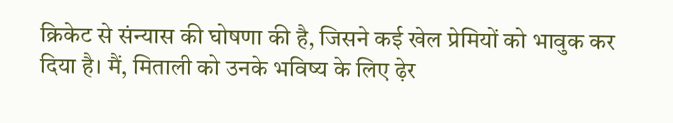क्रिकेट से संन्यास की घोषणा की है, जिसने कई खेल प्रेमियों को भावुक कर दिया है। मैं, मिताली को उनके भविष्य के लिए ढ़ेर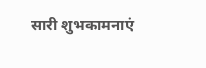सारी शुभकामनाएं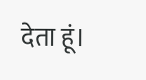देता हूं।